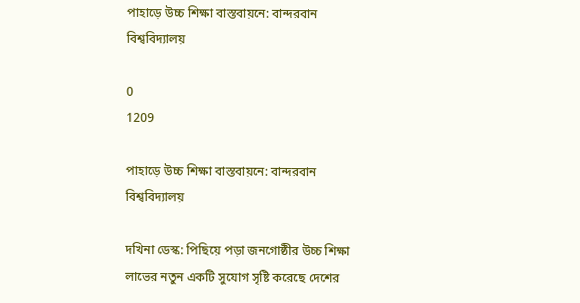পাহাড়ে উচ্চ শিক্ষা বাস্তবায়নে: বান্দরবান বিশ্ববিদ্যালয়

0
1209

পাহাড়ে উচ্চ শিক্ষা বাস্তবায়নে: বান্দরবান বিশ্ববিদ্যালয়

দখিনা ডেস্ক: পিছিয়ে পড়া জনগোষ্ঠীর উচ্চ শিক্ষা লাভের নতুন একটি সুযোগ সৃষ্টি করেছে দেশের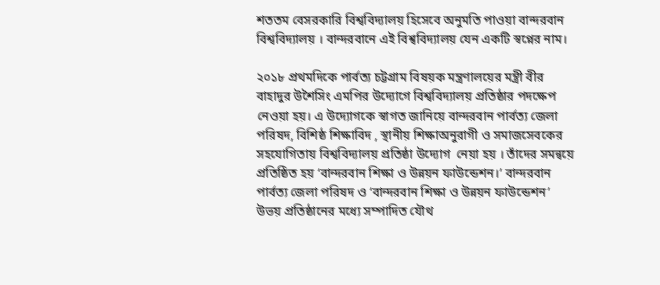শততম বেসরকারি বিশ্ববিদ্যালয় হিসেবে অনুমতি পাওয়া বান্দরবান বিশ্ববিদ্যালয় । বান্দরবানে এই বিশ্ববিদ্যালয় যেন একটি স্বপ্নের নাম।

২০১৮ প্রথমদিকে পার্বত্য চট্টগ্রাম বিষয়ক মন্ত্রণালয়ের মন্ত্রী বীর বাহাদুর উশৈসিং এমপির উদ্যোগে বিশ্ববিদ্যালয় প্রতিষ্ঠার পদক্ষেপ নেওয়া হয়। এ উদ্যোগকে স্বাগত জানিয়ে বান্দরবান পার্বত্য জেলা পরিষদ, বিশিষ্ঠ শিক্ষাবিদ , স্থানীয় শিক্ষাঅনুরাগী ও সমাজসেবকের সহযোগিতায় বিশ্ববিদ্যালয় প্রতিষ্ঠা উদ্যোগ  নেয়া হয় । তাঁদের সমন্বয়ে প্রতিষ্ঠিত হয় ‘বান্দরবান শিক্ষা ও উন্নয়ন ফাউন্ডেশন।’ বান্দরবান পার্বত্য জেলা পরিষদ ও ‘বান্দরবান শিক্ষা ও উন্নয়ন ফাউন্ডেশন’ উভয় প্রতিষ্ঠানের মধ্যে সম্পাদিত যৌথ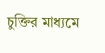চুক্তির মাধ্যমে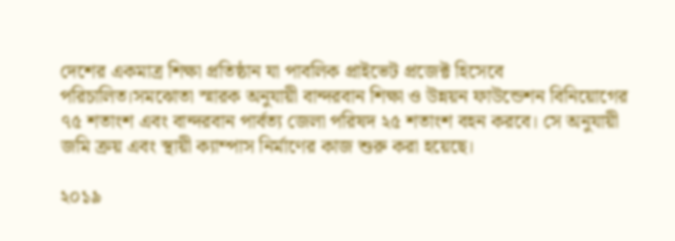দেশের একমাত্র শিক্ষা প্রতিষ্ঠান যা পাবলিক প্রাইভেট প্রজেক্ট হিসেবে পরিচালিত।সমঝোতা স্মারক অনুযায়ী বান্দরবান শিক্ষা ও উন্নয়ন ফাউন্ডেশন বিনিয়োগের ৭৫ শতাংশ এবং বান্দরবান পার্বত্য জেলা পরিষদ ২৫ শতাংশ বহন করবে। সে অনুযায়ী জমি ক্রয় এবং স্থায়ী ক্যাম্পাস নির্মাণের কাজ শুরু করা হয়েছে।

২০১৯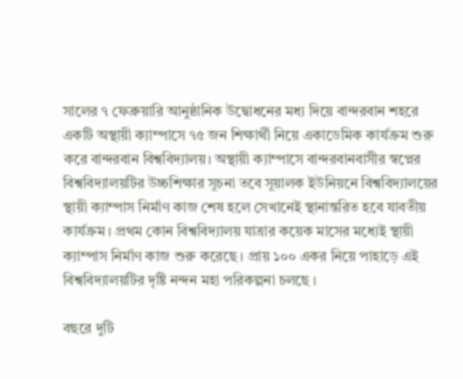সালের ৭ ফেব্রুয়ারি আনুষ্ঠানিক উদ্বোধনের মধ্য দিয়ে বান্দরবান শহরে একটি অস্থায়ী ক্যাম্পাসে ৭৫ জন শিক্ষার্থী নিয়ে একাডেমিক কার্যক্রম শুরু করে বান্দরবান বিশ্ববিদ্যালয়। অস্থায়ী ক্যাম্পাসে বান্দরবানবাসীর স্বপ্নের বিশ্ববিদ্যালয়টির উচ্চশিক্ষার সূচনা তবে সূয়ালক ইউনিয়নে বিশ্ববিদ্যালয়ের স্থায়ী ক্যাম্পাস নির্মাণ কাজ শেষ হলে সেখানেই স্থানান্তরিত হবে যাবতীয় কার্যক্রম। প্রথম কোন বিশ্ববিদ্যালয় যাত্রার কয়েক মাসের মধ্যেই স্থায়ী ক্যাম্পাস নির্মাণ কাজ শুরু করেছে । প্রায় ১০০ একর নিয়ে পাহাড়ে এই বিশ্ববিদ্যালয়টির দৃষ্টি নন্দন মহা পরিকল্পনা চলছে ।

বছরে দুটি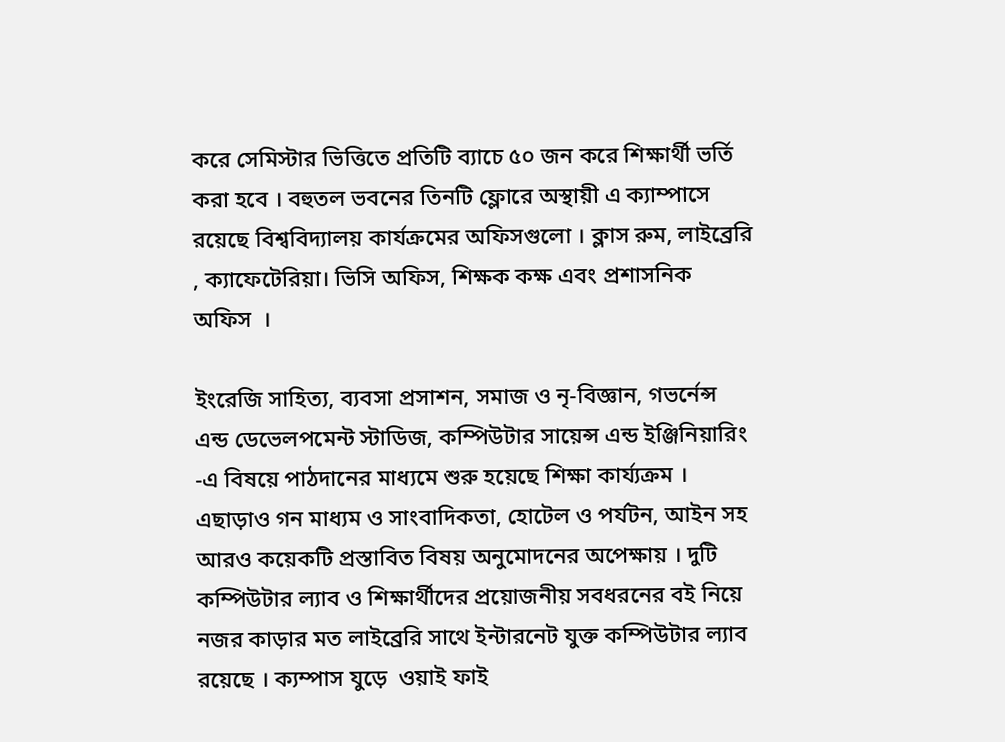করে সেমিস্টার ভিত্তিতে প্রতিটি ব্যাচে ৫০ জন করে শিক্ষার্থী ভর্তি করা হবে । বহুতল ভবনের তিনটি ফ্লোরে অস্থায়ী এ ক্যাম্পাসে রয়েছে বিশ্ববিদ্যালয় কার্যক্রমের অফিসগুলো । ক্লাস রুম, লাইব্রেরি , ক্যাফেটেরিয়া। ভিসি অফিস, শিক্ষক কক্ষ এবং প্রশাসনিক অফিস  ।

ইংরেজি সাহিত্য, ব্যবসা প্রসাশন, সমাজ ও নৃ-বিজ্ঞান, গভর্নেন্স এন্ড ডেভেলপমেন্ট স্টাডিজ, কম্পিউটার সায়েন্স এন্ড ইঞ্জিনিয়ারিং -এ বিষয়ে পাঠদানের মাধ্যমে শুরু হয়েছে শিক্ষা কার্য্যক্রম । এছাড়াও গন মাধ্যম ও সাংবাদিকতা, হোটেল ও পর্যটন, আইন সহ আরও কয়েকটি প্রস্তাবিত বিষয় অনুমোদনের অপেক্ষায় । দুটি কম্পিউটার ল্যাব ও শিক্ষার্থীদের প্রয়োজনীয় সবধরনের বই নিয়ে নজর কাড়ার মত লাইব্রেরি সাথে ইন্টারনেট যুক্ত কম্পিউটার ল্যাব রয়েছে । ক্যম্পাস যুড়ে  ওয়াই ফাই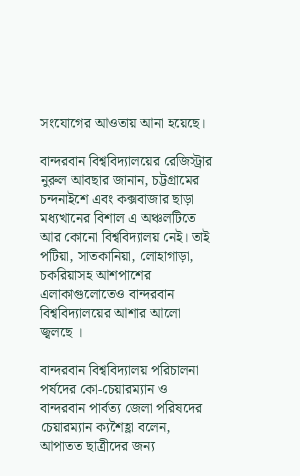সংযোগের আওতায় আনা হয়েছে।

বান্দরবান বিশ্ববিদ্যালয়ের রেজিস্ট্রার নুরুল আবছার জানান, চট্টগ্রামের চন্দনাইশে এবং কক্সবাজার ছাড়া মধ্যখানের বিশাল এ অঞ্চলটিতে আর কোনো বিশ্ববিদ্যালয় নেই। তাই পটিয়া, সাতকানিয়া, লোহাগাড়া, চকরিয়াসহ আশপাশের এলাকাগুলোতেও বান্দরবান বিশ্ববিদ্যালয়ের আশার আলো জ্বলছে ।

বান্দরবান বিশ্ববিদ্যালয় পরিচালনা পর্ষদের কো-চেয়ারম্যান ও বান্দরবান পার্বত্য জেলা পরিষদের চেয়ারম্যান ক্যশৈহ্লা বলেন, আপাতত ছাত্রীদের জন্য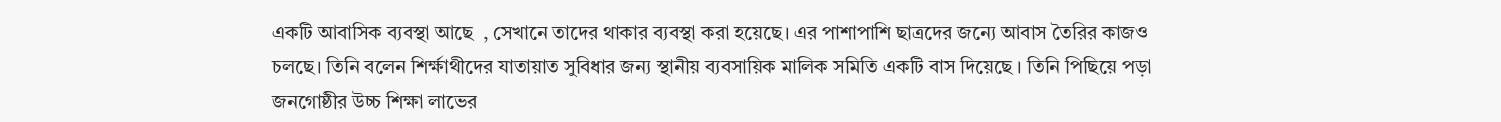একটি আবাসিক ব্যবস্থা আছে  , সেখানে তাদের থাকার ব্যবস্থা করা হয়েছে। এর পাশাপাশি ছাত্রদের জন্যে আবাস তৈরির কাজও চলছে। তিনি বলেন শির্ক্ষাথীদের যাতায়াত সুবিধার জন্য স্থানীয় ব্যবসায়িক মালিক সমিতি একটি বাস দিয়েছে । তিনি পিছিয়ে পড়া জনগোষ্ঠীর উচ্চ শিক্ষা লাভের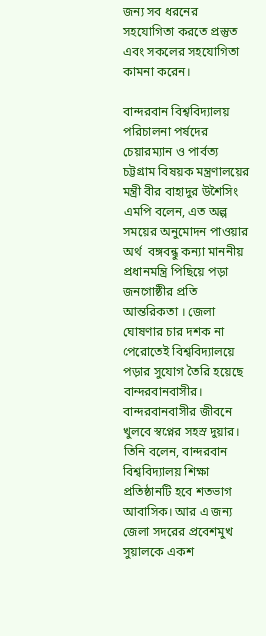জন্য সব ধরনের সহযোগিতা করতে প্রস্তুত এবং সকলের সহযোগিতা কামনা করেন।

বান্দরবান বিশ্ববিদ্যালয় পরিচালনা পর্ষদের চেয়ারম্যান ও পার্বত্য চট্টগ্রাম বিষয়ক মন্ত্রণালয়ের মন্ত্রী বীর বাহাদুর উশৈসিং এমপি বলেন, এত অল্প সময়ের অনুমোদন পাওয়ার অর্থ  বঙ্গবন্ধু কন্যা মাননীয় প্রধানমন্ত্রি পিছিয়ে পড়া জনগোষ্ঠীর প্রতি আন্তরিকতা । জেলা ঘোষণার চার দশক না পেরোতেই বিশ্ববিদ্যালয়ে পড়ার সুযোগ তৈরি হয়েছে বান্দরবানবাসীর। বান্দরবানবাসীর জীবনে খুলবে স্বপ্নের সহস্র দুয়ার। তিনি বলেন, বান্দরবান বিশ্ববিদ্যালয় শিক্ষা প্রতিষ্ঠানটি হবে শতভাগ আবাসিক। আর এ জন্য জেলা সদরের প্রবেশমুখ সুয়ালকে একশ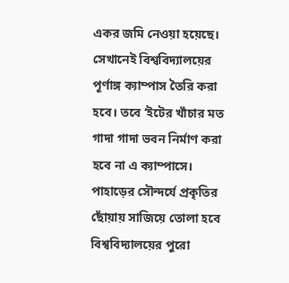একর জমি নেওয়া হয়েছে। সেখানেই বিশ্ববিদ্যালয়ের পূর্ণাঙ্গ ক্যাম্পাস তৈরি করা হবে। তবে ‘ইটের খাঁচার মত গাদা গাদা ভবন নির্মাণ করা হবে না এ ক্যাম্পাসে। পাহাড়ের সৌন্দর্যে প্রকৃতির ছোঁয়ায় সাজিয়ে তোলা হবে বিশ্ববিদ্যালয়ের পুরো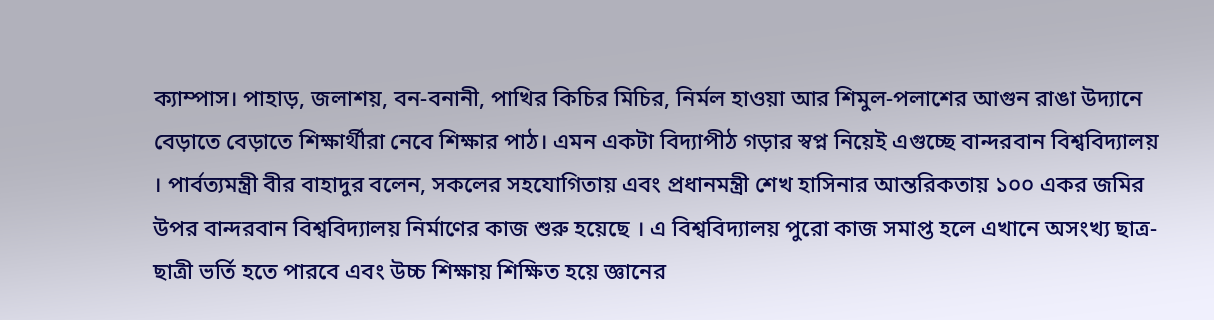ক্যাম্পাস। পাহাড়, জলাশয়, বন-বনানী, পাখির কিচির মিচির, নির্মল হাওয়া আর শিমুল-পলাশের আগুন রাঙা উদ্যানে বেড়াতে বেড়াতে শিক্ষার্থীরা নেবে শিক্ষার পাঠ। এমন একটা বিদ্যাপীঠ গড়ার স্বপ্ন নিয়েই এগুচ্ছে বান্দরবান বিশ্ববিদ্যালয় । পার্বত্যমন্ত্রী বীর বাহাদুর বলেন, সকলের সহযোগিতায় এবং প্রধানমন্ত্রী শেখ হাসিনার আন্তরিকতায় ১০০ একর জমির উপর বান্দরবান বিশ্ববিদ্যালয় নির্মাণের কাজ শুরু হয়েছে । এ বিশ্ববিদ্যালয় পুরো কাজ সমাপ্ত হলে এখানে অসংখ্য ছাত্র-ছাত্রী ভর্তি হতে পারবে এবং উচ্চ শিক্ষায় শিক্ষিত হয়ে জ্ঞানের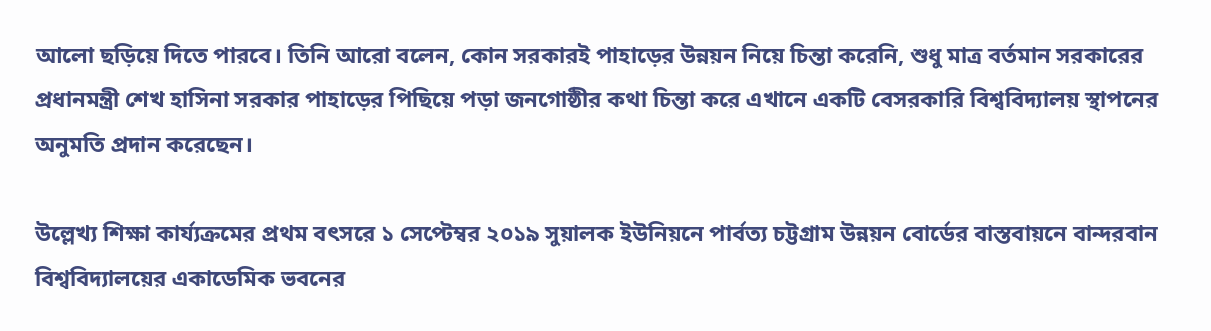আলো ছড়িয়ে দিতে পারবে। তিনি আরো বলেন, কোন সরকারই পাহাড়ের উন্নয়ন নিয়ে চিন্তা করেনি, শুধু মাত্র বর্তমান সরকারের প্রধানমন্ত্রী শেখ হাসিনা সরকার পাহাড়ের পিছিয়ে পড়া জনগোষ্ঠীর কথা চিন্তা করে এখানে একটি বেসরকারি বিশ্ববিদ্যালয় স্থাপনের অনুমতি প্রদান করেছেন।

উল্লেখ্য শিক্ষা কার্য্যক্রমের প্রথম বৎসরে ১ সেপ্টেম্বর ২০১৯ সুয়ালক ইউনিয়নে পার্বত্য চট্টগ্রাম উন্নয়ন বোর্ডের বাস্তবায়নে বান্দরবান বিশ্ববিদ্যালয়ের একাডেমিক ভবনের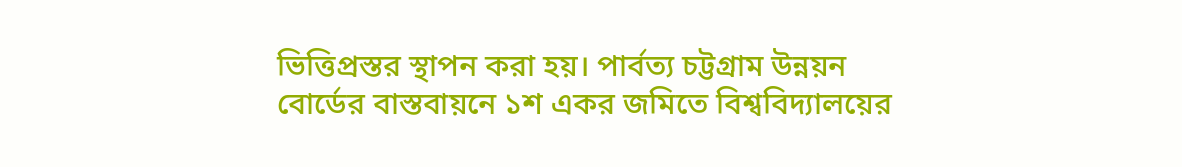ভিত্তিপ্রস্তর স্থাপন করা হয়। পার্বত্য চট্টগ্রাম উন্নয়ন বোর্ডের বাস্তবায়নে ১শ একর জমিতে বিশ্ববিদ্যালয়ের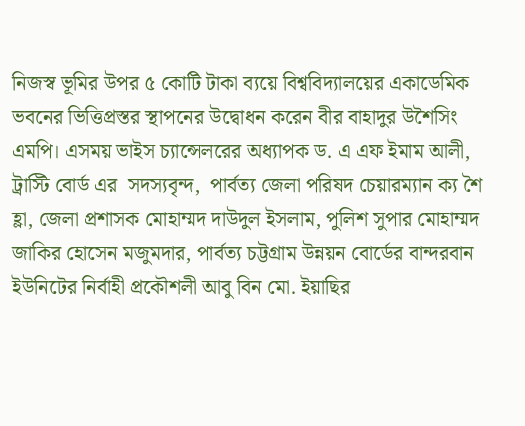নিজস্ব ভূমির উপর ৫ কোটি টাকা ব্যয়ে বিশ্ববিদ্যালয়ের একাডেমিক ভবনের ভিত্তিপ্রস্তর স্থাপনের উদ্বোধন করেন বীর বাহাদুর উশৈসিং এমপি। এসময় ভাইস চ্যান্সেলরের অধ্যাপক ড. এ এফ ইমাম আলী, ট্রাস্টি বোর্ড এর  সদস্যবৃন্দ,  পার্বত্য জেলা পরিষদ চেয়ারম্যান ক্য শৈ হ্লা, জেলা প্রশাসক মোহাম্মদ দাউদুল ইসলাম, পুলিশ সুপার মোহাম্মদ জাকির হোসেন মজুমদার, পার্বত্য চট্টগ্রাম উন্নয়ন বোর্ডের বান্দরবান ইউনিটের নির্বাহী প্রকৌশলী আবু বিন মো. ইয়াছির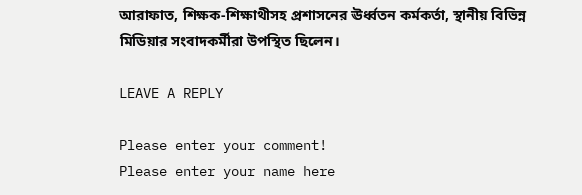আরাফাত, শিক্ষক-শিক্ষাথীসহ প্রশাসনের ঊর্ধ্বতন কর্মকর্তা, স্থানীয় বিভিন্ন মিডিয়ার সংবাদকর্মীরা উপস্থিত ছিলেন।

LEAVE A REPLY

Please enter your comment!
Please enter your name here